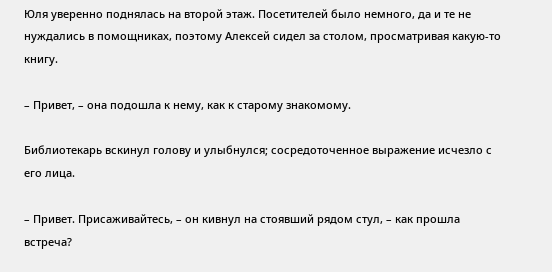Юля уверенно поднялась на второй этаж. Посетителей было немного, да и те не нуждались в помощниках, поэтому Алексей сидел за столом, просматривая какую-то книгу.

– Привет, – она подошла к нему, как к старому знакомому.

Библиотекарь вскинул голову и улыбнулся; сосредоточенное выражение исчезло с его лица.

– Привет. Присаживайтесь, – он кивнул на стоявший рядом стул, – как прошла встреча?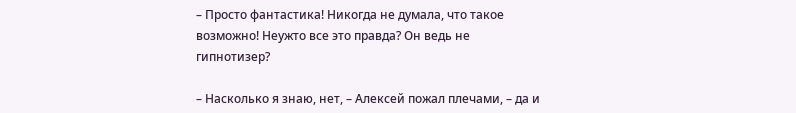– Просто фантастика! Никогда не думала, что такое возможно! Неужто все это правда? Он ведь не гипнотизер?

– Насколько я знаю, нет, – Алексей пожал плечами, – да и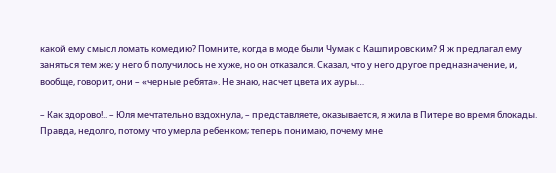какой ему смысл ломать комедию? Помните, когда в моде были Чумак с Кашпировским? Я ж предлагал ему заняться тем же; у него б получилось не хуже, но он отказался. Сказал, что у него другое предназначение, и, вообще, говорит, они – «черные ребята». Не знаю, насчет цвета их ауры…

– Как здорово!.. – Юля мечтательно вздохнула, – представляете, оказывается, я жила в Питере во время блокады. Правда, недолго, потому что умерла ребенком; теперь понимаю, почему мне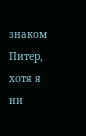знаком Питер, хотя я ни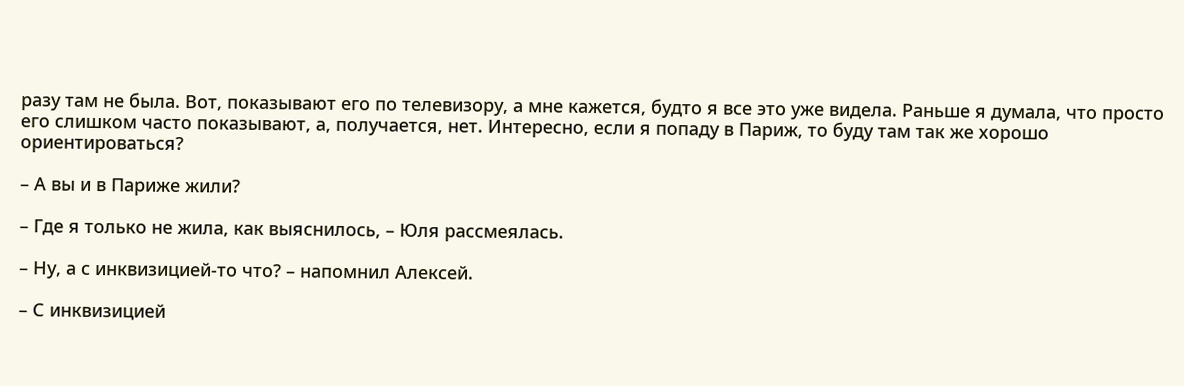разу там не была. Вот, показывают его по телевизору, а мне кажется, будто я все это уже видела. Раньше я думала, что просто его слишком часто показывают, а, получается, нет. Интересно, если я попаду в Париж, то буду там так же хорошо ориентироваться?

– А вы и в Париже жили?

– Где я только не жила, как выяснилось, – Юля рассмеялась.

– Ну, а с инквизицией-то что? – напомнил Алексей.

– С инквизицией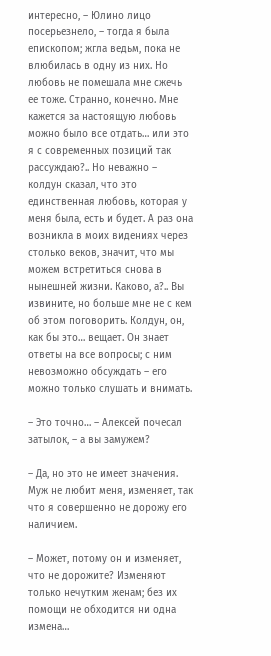интересно, – Юлино лицо посерьезнело, – тогда я была епископом; жгла ведьм, пока не влюбилась в одну из них. Но любовь не помешала мне сжечь ее тоже. Странно, конечно. Мне кажется за настоящую любовь можно было все отдать… или это я с современных позиций так рассуждаю?.. Но неважно – колдун сказал, что это единственная любовь, которая у меня была, есть и будет. А раз она возникла в моих видениях через столько веков, значит, что мы можем встретиться снова в нынешней жизни. Каково, а?.. Вы извините, но больше мне не с кем об этом поговорить. Колдун, он, как бы это… вещает. Он знает ответы на все вопросы; с ним невозможно обсуждать – его можно только слушать и внимать.

– Это точно… – Алексей почесал затылок, – а вы замужем?

– Да, но это не имеет значения. Муж не любит меня, изменяет, так что я совершенно не дорожу его наличием.

– Может, потому он и изменяет, что не дорожите? Изменяют только нечутким женам; без их помощи не обходится ни одна измена…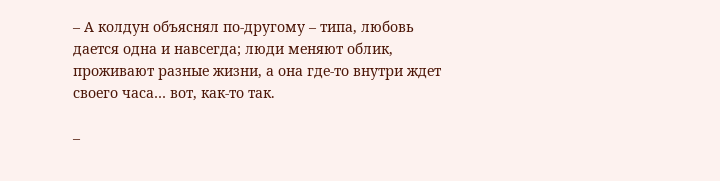– А колдун объяснял по-другому – типа, любовь дается одна и навсегда; люди меняют облик, проживают разные жизни, а она где-то внутри ждет своего часа… вот, как-то так.

–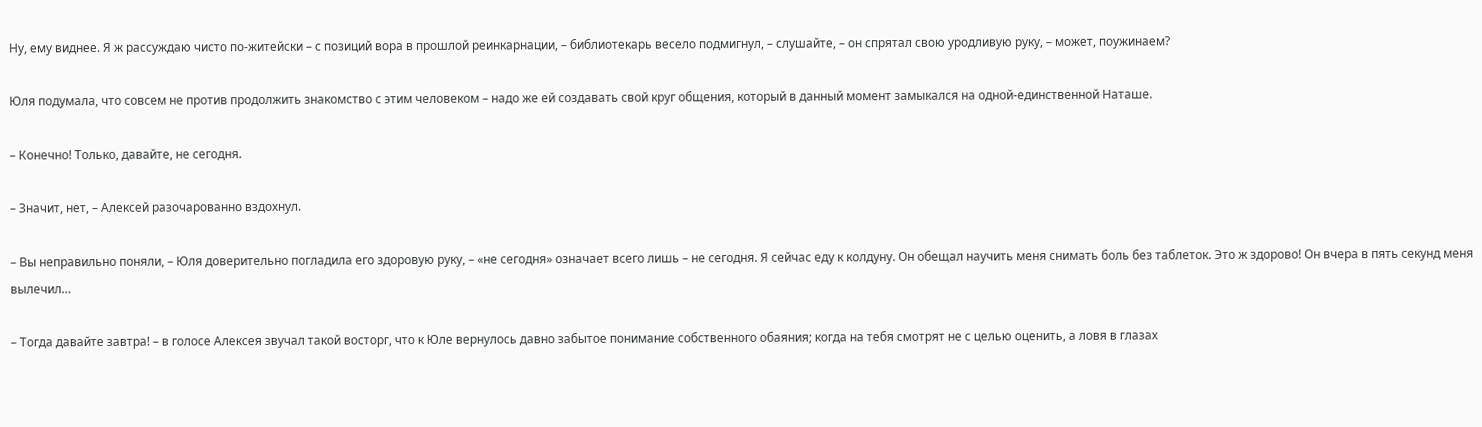Ну, ему виднее. Я ж рассуждаю чисто по-житейски – с позиций вора в прошлой реинкарнации, – библиотекарь весело подмигнул, – слушайте, – он спрятал свою уродливую руку, – может, поужинаем?

Юля подумала, что совсем не против продолжить знакомство с этим человеком – надо же ей создавать свой круг общения, который в данный момент замыкался на одной-единственной Наташе.

– Конечно! Только, давайте, не сегодня.

– Значит, нет, – Алексей разочарованно вздохнул.

– Вы неправильно поняли, – Юля доверительно погладила его здоровую руку, – «не сегодня» означает всего лишь – не сегодня. Я сейчас еду к колдуну. Он обещал научить меня снимать боль без таблеток. Это ж здорово! Он вчера в пять секунд меня вылечил…

– Тогда давайте завтра! – в голосе Алексея звучал такой восторг, что к Юле вернулось давно забытое понимание собственного обаяния; когда на тебя смотрят не с целью оценить, а ловя в глазах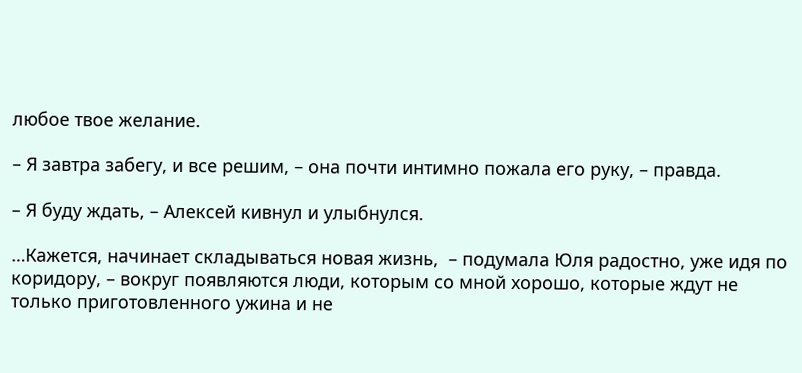любое твое желание.

– Я завтра забегу, и все решим, – она почти интимно пожала его руку, – правда.

– Я буду ждать, – Алексей кивнул и улыбнулся.

…Кажется, начинает складываться новая жизнь,  – подумала Юля радостно, уже идя по коридору, – вокруг появляются люди, которым со мной хорошо, которые ждут не только приготовленного ужина и не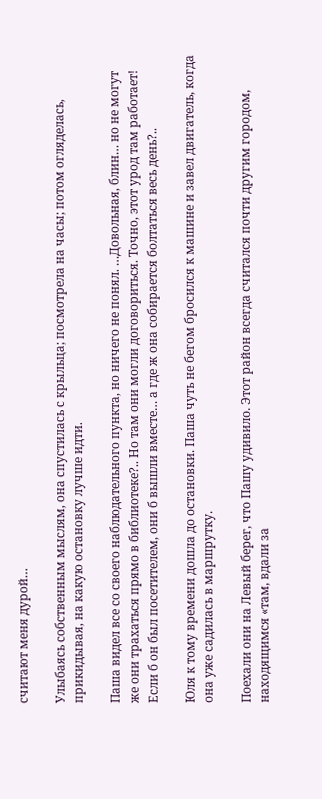считают меня дурой…

Улыбаясь собственным мыслям, она спустилась с крыльца; посмотрела на часы; потом огляделась, прикидывая, на какую остановку лучше идти.

Паша видел все со своего наблюдательного пункта, но ничего не понял. …Довольная, блин… но не могут же они трахаться прямо в библиотеке?.. Но там они могли договориться. Точно, этот урод там работает! Если б он был посетителем, они б вышли вместе… а где ж она собирается болтаться весь день?..

Юля к тому времени дошла до остановки. Паша чуть не бегом бросился к машине и завел двигатель, когда она уже садилась в маршрутку.

Поехали они на Левый берег, что Пашу удивило. Этот район всегда считался почти другим городом, находящимся «там, вдали за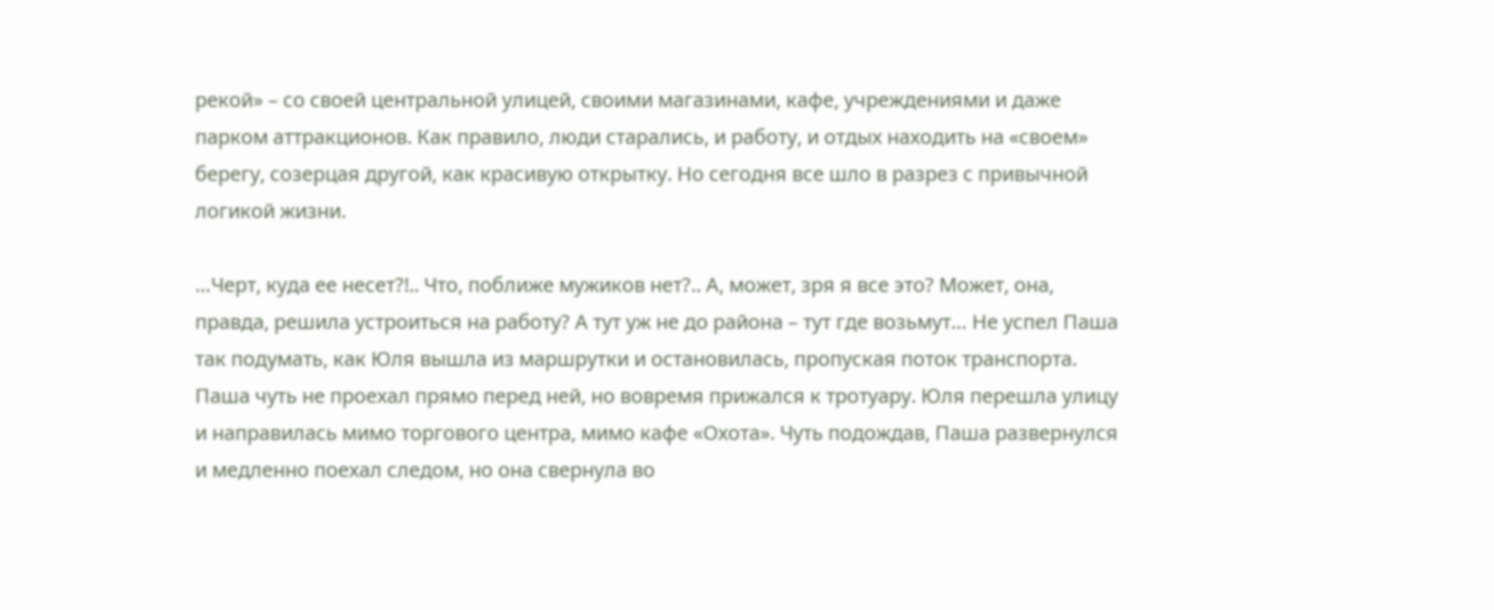рекой» – со своей центральной улицей, своими магазинами, кафе, учреждениями и даже парком аттракционов. Как правило, люди старались, и работу, и отдых находить на «своем» берегу, созерцая другой, как красивую открытку. Но сегодня все шло в разрез с привычной логикой жизни.

…Черт, куда ее несет?!.. Что, поближе мужиков нет?.. А, может, зря я все это? Может, она, правда, решила устроиться на работу? А тут уж не до района – тут где возьмут… Не успел Паша так подумать, как Юля вышла из маршрутки и остановилась, пропуская поток транспорта. Паша чуть не проехал прямо перед ней, но вовремя прижался к тротуару. Юля перешла улицу и направилась мимо торгового центра, мимо кафе «Охота». Чуть подождав, Паша развернулся и медленно поехал следом, но она свернула во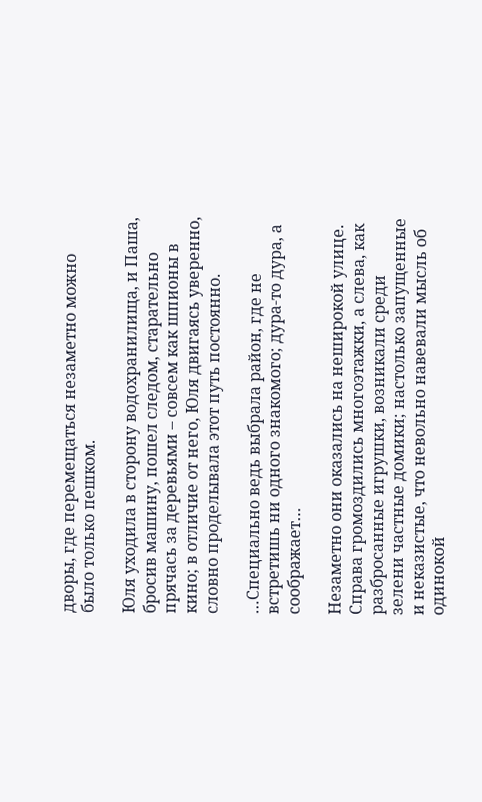дворы, где перемещаться незаметно можно было только пешком.

Юля уходила в сторону водохранилища, и Паша, бросив машину, пошел следом, старательно прячась за деревьями – совсем как шпионы в кино; в отличие от него, Юля двигаясь уверенно, словно проделывала этот путь постоянно.

…Специально ведь выбрала район, где не встретишь ни одного знакомого; дура-то дура, а соображает…

Незаметно они оказались на неширокой улице. Справа громоздились многоэтажки, а слева, как разбросанные игрушки, возникали среди зелени частные домики; настолько запущенные и неказистые, что невольно навевали мысль об одинокой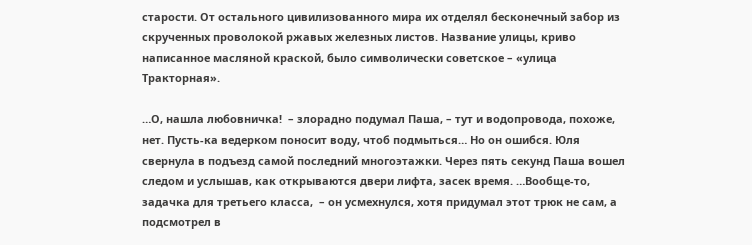старости. От остального цивилизованного мира их отделял бесконечный забор из скрученных проволокой ржавых железных листов. Название улицы, криво написанное масляной краской, было символически советское – «улица Тракторная».

…О, нашла любовничка!  – злорадно подумал Паша, – тут и водопровода, похоже, нет. Пусть-ка ведерком поносит воду, чтоб подмыться… Но он ошибся. Юля свернула в подъезд самой последний многоэтажки. Через пять секунд Паша вошел следом и услышав, как открываются двери лифта, засек время. …Вообще-то, задачка для третьего класса,  – он усмехнулся, хотя придумал этот трюк не сам, а подсмотрел в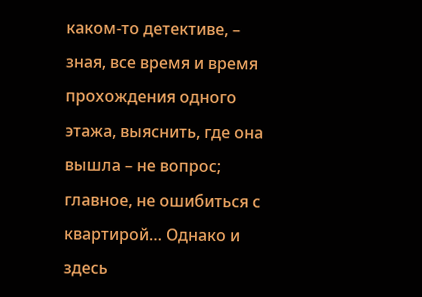каком-то детективе, – зная, все время и время прохождения одного этажа, выяснить, где она вышла – не вопрос; главное, не ошибиться с квартирой… Однако и здесь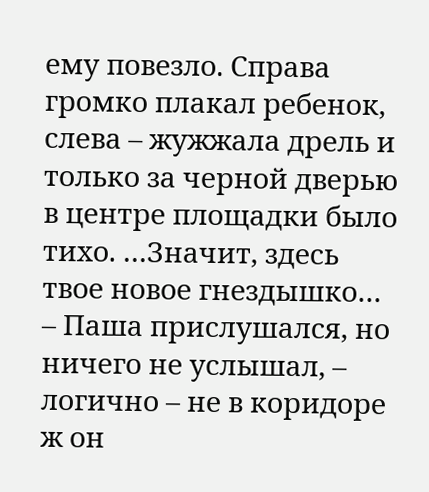ему повезло. Справа громко плакал ребенок, слева – жужжала дрель и только за черной дверью в центре площадки было тихо. …Значит, здесь твое новое гнездышко… – Паша прислушался, но ничего не услышал, – логично – не в коридоре ж он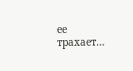ее трахает…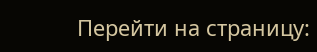Перейти на страницу: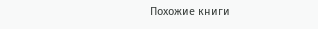Похожие книги